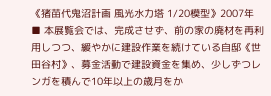《猪苗代鬼沼計画 風光水力塔 1/20模型》2007年
■ 本展覧会では、完成させず、前の家の廃材を再利用しつつ、緩やかに建設作業を続けている自邸《世田谷村》、募金活動で建設資金を集め、少しずつレンガを積んで10年以上の歳月をか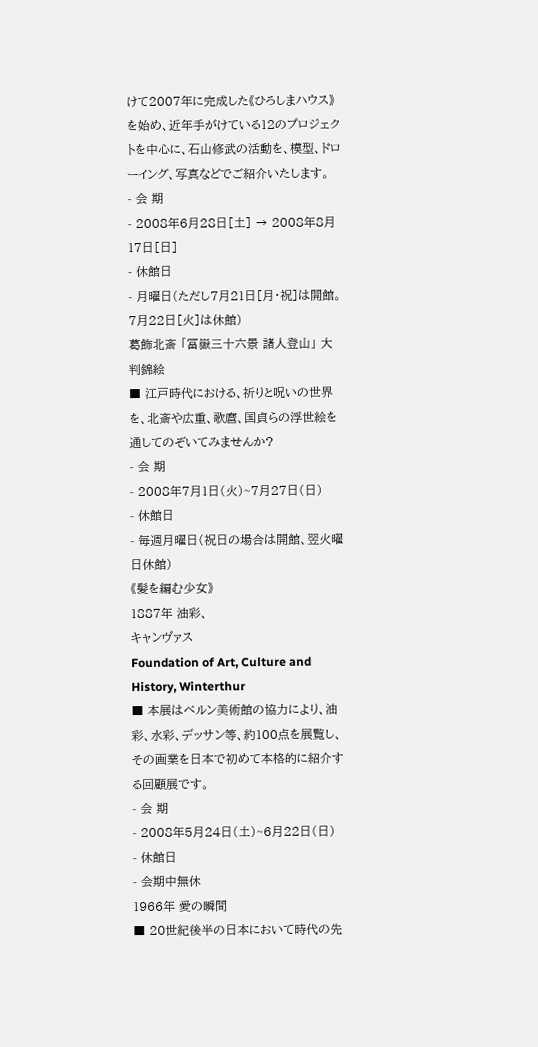けて2007年に完成した《ひろしまハウス》を始め、近年手がけている12のプロジェクトを中心に、石山修武の活動を、模型、ドローイング、写真などでご紹介いたします。
- 会 期
- 2008年6月28日[土] → 2008年8月17日[日]
- 休館日
- 月曜日(ただし7月21日[月・祝]は開館。7月22日[火]は休館)
葛飾北斎 「冨嶽三十六景 諸人登山」 大判錦絵
■ 江戸時代における、祈りと呪いの世界を、北斎や広重、歌麿、国貞らの浮世絵を通してのぞいてみませんか?
- 会 期
- 2008年7月1日(火)~7月27日(日)
- 休館日
- 毎週月曜日(祝日の場合は開館、翌火曜日休館)
《髪を編む少女》
1887年 油彩、
キャンヴァス
Foundation of Art, Culture and History, Winterthur
■ 本展はベルン美術館の協力により、油彩、水彩、デッサン等、約100点を展覧し、その画業を日本で初めて本格的に紹介する回顧展です。
- 会 期
- 2008年5月24日(土)~6月22日(日)
- 休館日
- 会期中無休
1966年 愛の瞬間
■ 20世紀後半の日本において時代の先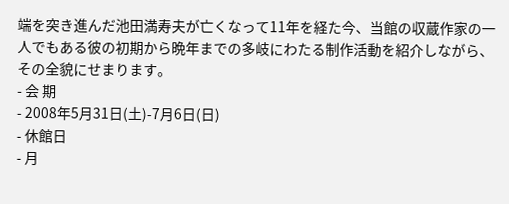端を突き進んだ池田満寿夫が亡くなって11年を経た今、当館の収蔵作家の一人でもある彼の初期から晩年までの多岐にわたる制作活動を紹介しながら、その全貌にせまります。
- 会 期
- 2008年5月31日(土)-7月6日(日)
- 休館日
- 月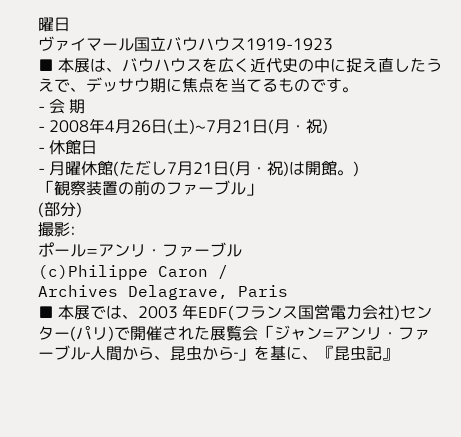曜日
ヴァイマール国立バウハウス1919-1923
■ 本展は、バウハウスを広く近代史の中に捉え直したうえで、デッサウ期に焦点を当てるものです。
- 会 期
- 2008年4月26日(土)~7月21日(月・祝)
- 休館日
- 月曜休館(ただし7月21日(月・祝)は開館。)
「観察装置の前のファーブル」
(部分)
撮影:
ポール=アンリ・ファーブル
(c)Philippe Caron /
Archives Delagrave, Paris
■ 本展では、2003 年EDF(フランス国営電力会社)センター(パリ)で開催された展覧会「ジャン=アンリ・ファーブル‐人間から、昆虫から‐」を基に、『昆虫記』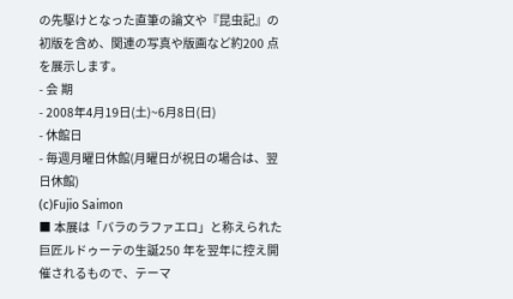の先駆けとなった直筆の論文や『昆虫記』の初版を含め、関連の写真や版画など約200 点を展示します。
- 会 期
- 2008年4月19日(土)~6月8日(日)
- 休館日
- 毎週月曜日休館(月曜日が祝日の場合は、翌日休館)
(c)Fujio Saimon
■ 本展は「バラのラファエロ」と称えられた巨匠ルドゥーテの生誕250 年を翌年に控え開催されるもので、テーマ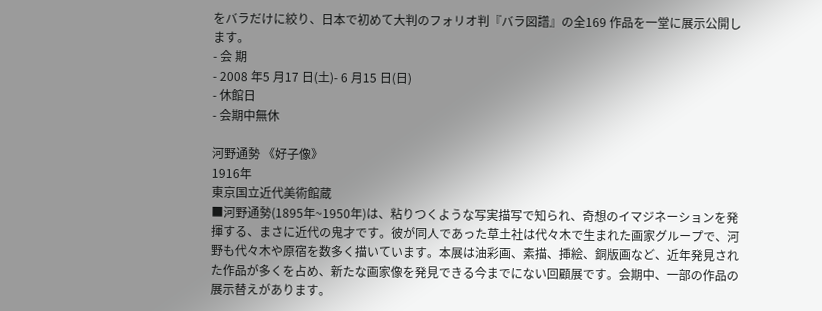をバラだけに絞り、日本で初めて大判のフォリオ判『バラ図譜』の全169 作品を一堂に展示公開します。
- 会 期
- 2008 年5 月17 日(土)- 6 月15 日(日)
- 休館日
- 会期中無休

河野通勢 《好子像》
1916年
東京国立近代美術館蔵
■河野通勢(1895年~1950年)は、粘りつくような写実描写で知られ、奇想のイマジネーションを発揮する、まさに近代の鬼才です。彼が同人であった草土社は代々木で生まれた画家グループで、河野も代々木や原宿を数多く描いています。本展は油彩画、素描、挿絵、銅版画など、近年発見された作品が多くを占め、新たな画家像を発見できる今までにない回顧展です。会期中、一部の作品の展示替えがあります。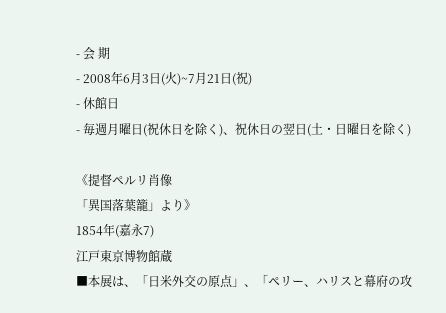- 会 期
- 2008年6月3日(火)~7月21日(祝)
- 休館日
- 毎週月曜日(祝休日を除く)、祝休日の翌日(土・日曜日を除く)

《提督ペルリ肖像
「異国落葉籠」より》
1854年(嘉永7)
江戸東京博物館蔵
■本展は、「日米外交の原点」、「ペリー、ハリスと幕府の攻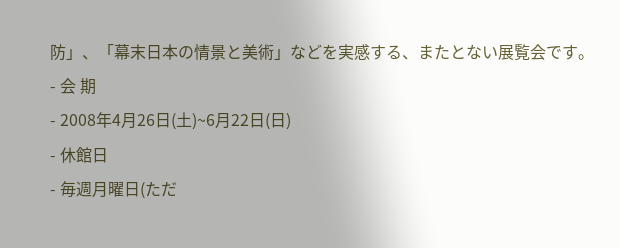防」、「幕末日本の情景と美術」などを実感する、またとない展覧会です。
- 会 期
- 2008年4月26日(土)~6月22日(日)
- 休館日
- 毎週月曜日(ただ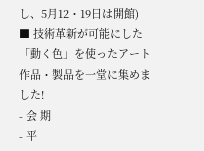し、5月12・19日は開館)
■ 技術革新が可能にした「動く色」を使ったアート作品・製品を一堂に集めました!
- 会 期
- 平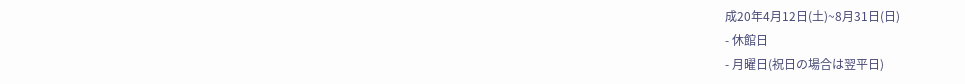成20年4月12日(土)~8月31日(日)
- 休館日
- 月曜日(祝日の場合は翌平日)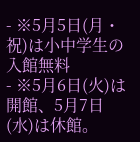- ※5月5日(月・祝)は小中学生の入館無料
- ※5月6日(火)は開館、5月7日(水)は休館。